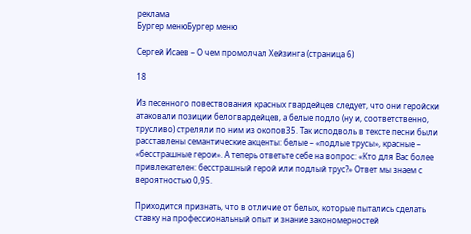реклама
Бургер менюБургер меню

Сергей Исаев – О чем промолчал Хейзинга (страница 6)

18

Из песенного повествования красных гвардейцев следует, что они геройски атаковали позиции белогвардейцев, а белые подло (ну и, соответственно, трусливо) стреляли по ним из окопов35. Так исподволь в тексте песни были расставлены семантические акценты: белые – «подлые трусы», красные – «бесстрашные герои». А теперь ответьте себе на вопрос: «Кто для Вас более привлекателен: бесстрашный герой или подлый трус?» Ответ мы знаем с вероятностью 0,95.

Приходится признать, что в отличие от белых, которые пытались сделать ставку на профессиональный опыт и знание закономерностей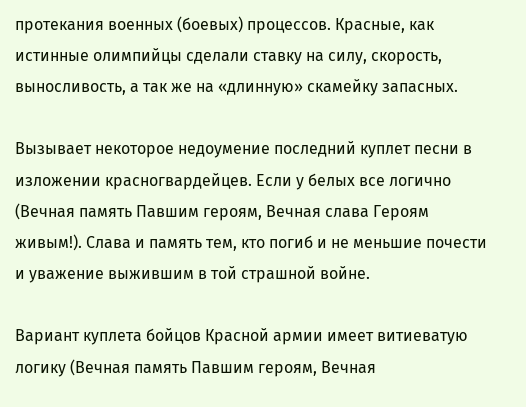протекания военных (боевых) процессов. Красные, как истинные олимпийцы сделали ставку на силу, скорость, выносливость, а так же на «длинную» скамейку запасных.

Вызывает некоторое недоумение последний куплет песни в изложении красногвардейцев. Если у белых все логично (Вечная память Павшим героям, Вечная слава Героям живым!). Слава и память тем, кто погиб и не меньшие почести и уважение выжившим в той страшной войне.

Вариант куплета бойцов Красной армии имеет витиеватую логику (Вечная память Павшим героям, Вечная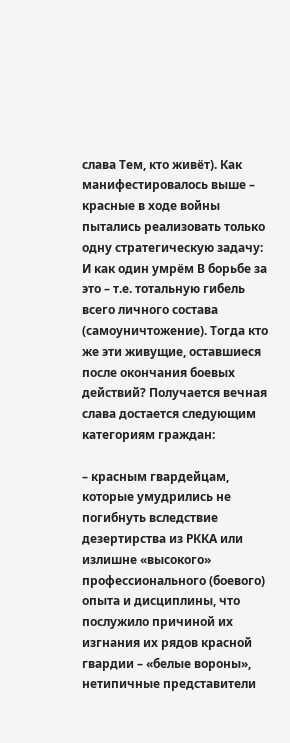слава Тем, кто живёт). Как манифестировалось выше – красные в ходе войны пытались реализовать только одну стратегическую задачу: И как один умрём В борьбе за это – т.е. тотальную гибель всего личного состава (самоуничтожение). Тогда кто же эти живущие, оставшиеся после окончания боевых действий? Получается вечная слава достается следующим категориям граждан:

– красным гвардейцам, которые умудрились не погибнуть вследствие дезертирства из РККА или излишне «высокого» профессионального (боевого) опыта и дисциплины, что послужило причиной их изгнания их рядов красной гвардии – «белые вороны», нетипичные представители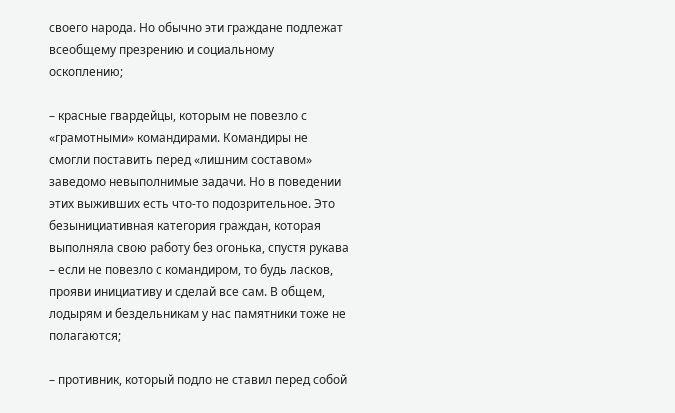своего народа. Но обычно эти граждане подлежат всеобщему презрению и социальному оскоплению;

– красные гвардейцы, которым не повезло с «грамотными» командирами. Командиры не смогли поставить перед «лишним составом» заведомо невыполнимые задачи. Но в поведении этих выживших есть что-то подозрительное. Это безынициативная категория граждан, которая выполняла свою работу без огонька, спустя рукава – если не повезло с командиром, то будь ласков, прояви инициативу и сделай все сам. В общем, лодырям и бездельникам у нас памятники тоже не полагаются;

– противник, который подло не ставил перед собой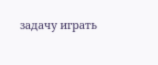задачу играть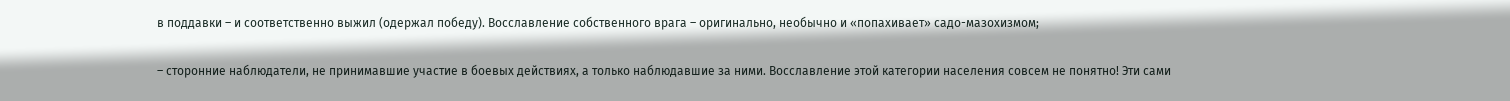в поддавки – и соответственно выжил (одержал победу). Восславление собственного врага – оригинально, необычно и «попахивает» садо-мазохизмом;

– сторонние наблюдатели, не принимавшие участие в боевых действиях, а только наблюдавшие за ними. Восславление этой категории населения совсем не понятно! Эти сами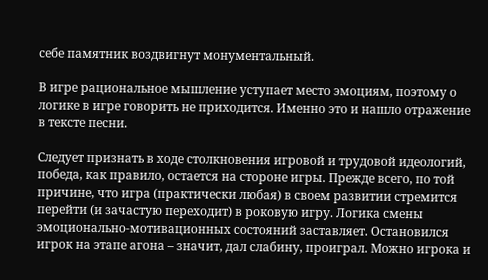себе памятник воздвигнут монументальный.

В игре рациональное мышление уступает место эмоциям, поэтому о логике в игре говорить не приходится. Именно это и нашло отражение в тексте песни.

Следует признать в ходе столкновения игровой и трудовой идеологий, победа, как правило, остается на стороне игры. Прежде всего, по той причине, что игра (практически любая) в своем развитии стремится перейти (и зачастую переходит) в роковую игру. Логика смены эмоционально-мотивационных состояний заставляет. Остановился игрок на этапе агона – значит, дал слабину, проиграл. Можно игрока и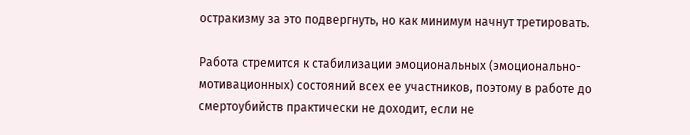остракизму за это подвергнуть, но как минимум начнут третировать.

Работа стремится к стабилизации эмоциональных (эмоционально-мотивационных) состояний всех ее участников, поэтому в работе до смертоубийств практически не доходит, если не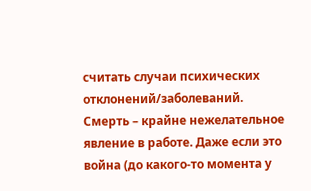считать случаи психических отклонений/заболеваний. Смерть – крайне нежелательное явление в работе. Даже если это война (до какого-то момента у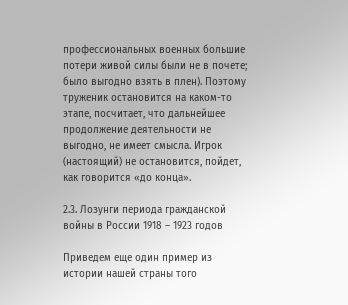профессиональных военных большие потери живой силы были не в почете; было выгодно взять в плен). Поэтому труженик остановится на каком-то этапе, посчитает, что дальнейшее продолжение деятельности не выгодно, не имеет смысла. Игрок (настоящий) не остановится, пойдет, как говорится «до конца».

2.3. Лозунги периода гражданской войны в России 1918 – 1923 годов

Приведем еще один пример из истории нашей страны того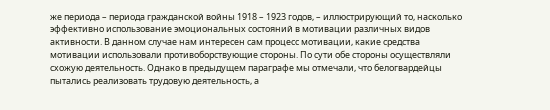же периода – периода гражданской войны 1918 – 1923 годов, – иллюстрирующий то, насколько эффективно использование эмоциональных состояний в мотивации различных видов активности. В данном случае нам интересен сам процесс мотивации, какие средства мотивации использовали противоборствующие стороны. По сути обе стороны осуществляли схожую деятельность. Однако в предыдущем параграфе мы отмечали, что белогвардейцы пытались реализовать трудовую деятельность, а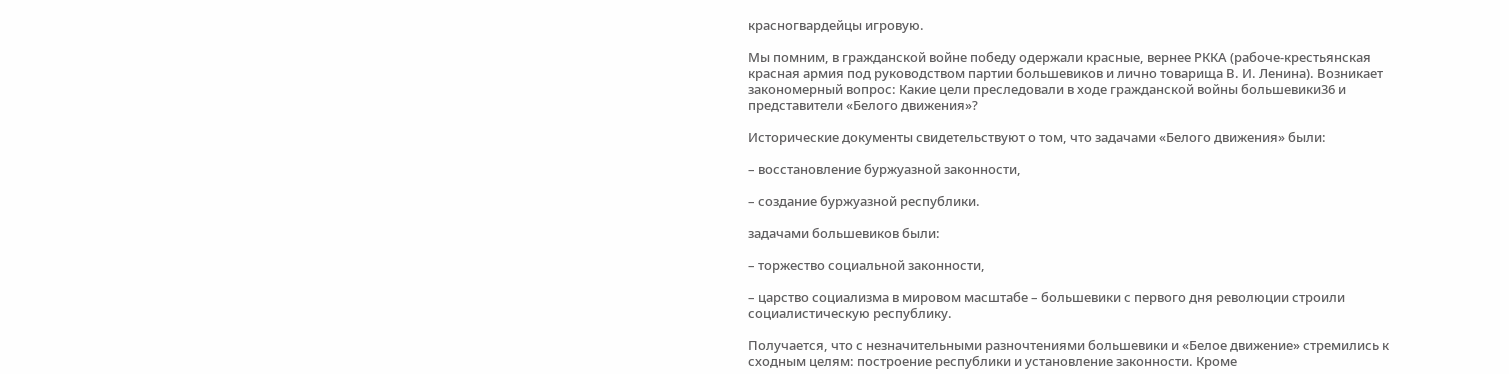красногвардейцы игровую.

Мы помним, в гражданской войне победу одержали красные, вернее РККА (рабоче-крестьянская красная армия под руководством партии большевиков и лично товарища В. И. Ленина). Возникает закономерный вопрос: Какие цели преследовали в ходе гражданской войны большевики36 и представители «Белого движения»?

Исторические документы свидетельствуют о том, что задачами «Белого движения» были:

– восстановление буржуазной законности,

– создание буржуазной республики.

задачами большевиков были:

– торжество социальной законности,

– царство социализма в мировом масштабе – большевики с первого дня революции строили социалистическую республику.

Получается, что с незначительными разночтениями большевики и «Белое движение» стремились к сходным целям: построение республики и установление законности. Кроме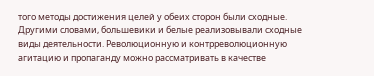того методы достижения целей у обеих сторон были сходные. Другими словами, большевики и белые реализовывали сходные виды деятельности. Революционную и контрреволюционную агитацию и пропаганду можно рассматривать в качестве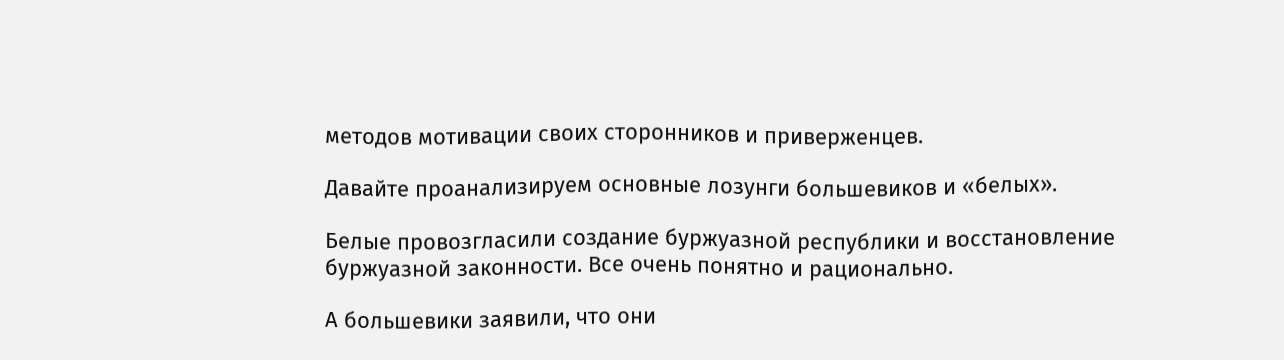методов мотивации своих сторонников и приверженцев.

Давайте проанализируем основные лозунги большевиков и «белых».

Белые провозгласили создание буржуазной республики и восстановление буржуазной законности. Все очень понятно и рационально.

А большевики заявили, что они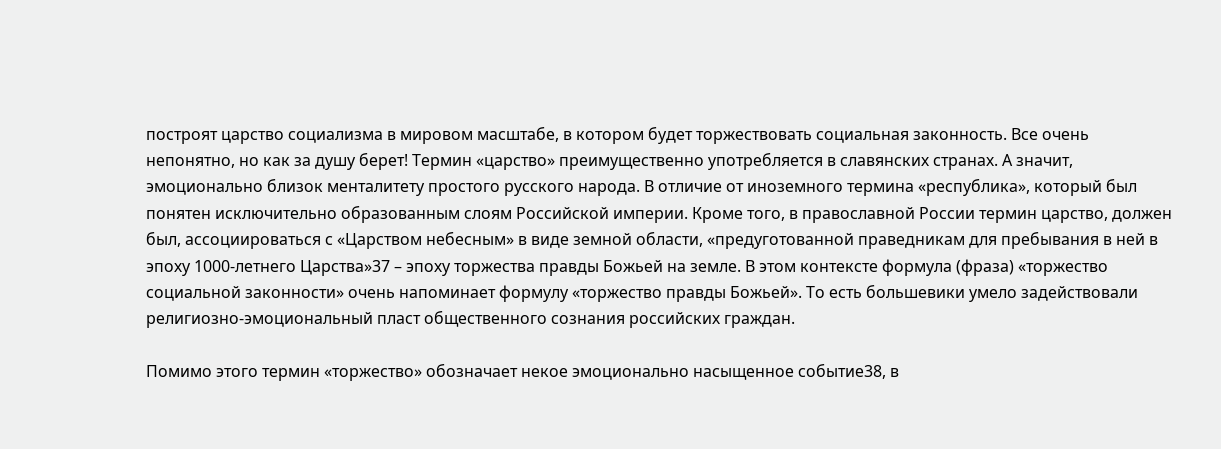построят царство социализма в мировом масштабе, в котором будет торжествовать социальная законность. Все очень непонятно, но как за душу берет! Термин «царство» преимущественно употребляется в славянских странах. А значит, эмоционально близок менталитету простого русского народа. В отличие от иноземного термина «республика», который был понятен исключительно образованным слоям Российской империи. Кроме того, в православной России термин царство, должен был, ассоциироваться с «Царством небесным» в виде земной области, «предуготованной праведникам для пребывания в ней в эпоху 1000-летнего Царства»37 – эпоху торжества правды Божьей на земле. В этом контексте формула (фраза) «торжество социальной законности» очень напоминает формулу «торжество правды Божьей». То есть большевики умело задействовали религиозно-эмоциональный пласт общественного сознания российских граждан.

Помимо этого термин «торжество» обозначает некое эмоционально насыщенное событие38, в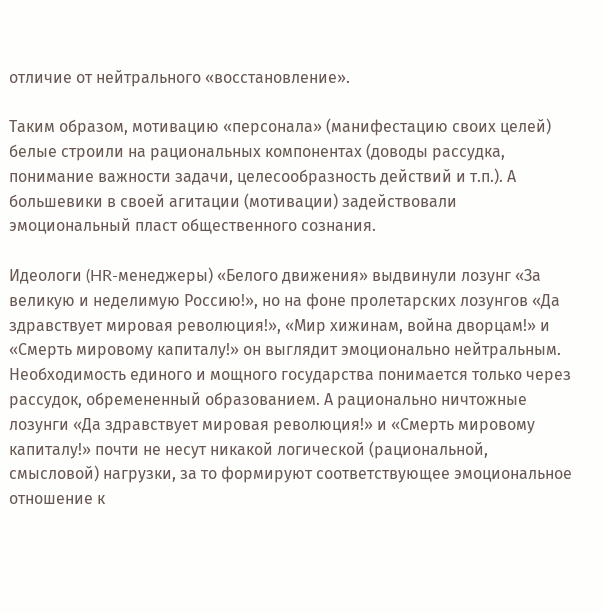отличие от нейтрального «восстановление».

Таким образом, мотивацию «персонала» (манифестацию своих целей) белые строили на рациональных компонентах (доводы рассудка, понимание важности задачи, целесообразность действий и т.п.). А большевики в своей агитации (мотивации) задействовали эмоциональный пласт общественного сознания.

Идеологи (HR-менеджеры) «Белого движения» выдвинули лозунг «За великую и неделимую Россию!», но на фоне пролетарских лозунгов «Да здравствует мировая революция!», «Мир хижинам, война дворцам!» и «Смерть мировому капиталу!» он выглядит эмоционально нейтральным. Необходимость единого и мощного государства понимается только через рассудок, обремененный образованием. А рационально ничтожные лозунги «Да здравствует мировая революция!» и «Смерть мировому капиталу!» почти не несут никакой логической (рациональной, смысловой) нагрузки, за то формируют соответствующее эмоциональное отношение к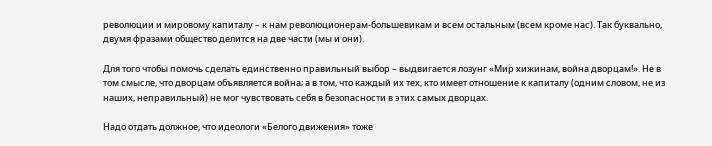революции и мировому капиталу – к нам революционерам-большевикам и всем остальным (всем кроме нас). Так буквально, двумя фразами общество делится на две части (мы и они).

Для того чтобы помочь сделать единственно правильный выбор – выдвигается лозунг «Мир хижинам, война дворцам!». Не в том смысле, что дворцам объявляется война; а в том, что каждый их тех, кто имеет отношение к капиталу (одним словом, не из наших, неправильный) не мог чувствовать себя в безопасности в этих самых дворцах.

Надо отдать должное, что идеологи «Белого движения» тоже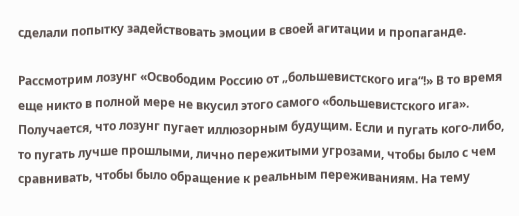сделали попытку задействовать эмоции в своей агитации и пропаганде.

Рассмотрим лозунг «Освободим Россию от „большевистского ига“!» В то время еще никто в полной мере не вкусил этого самого «большевистского ига». Получается, что лозунг пугает иллюзорным будущим. Если и пугать кого-либо, то пугать лучше прошлыми, лично пережитыми угрозами, чтобы было с чем сравнивать, чтобы было обращение к реальным переживаниям. На тему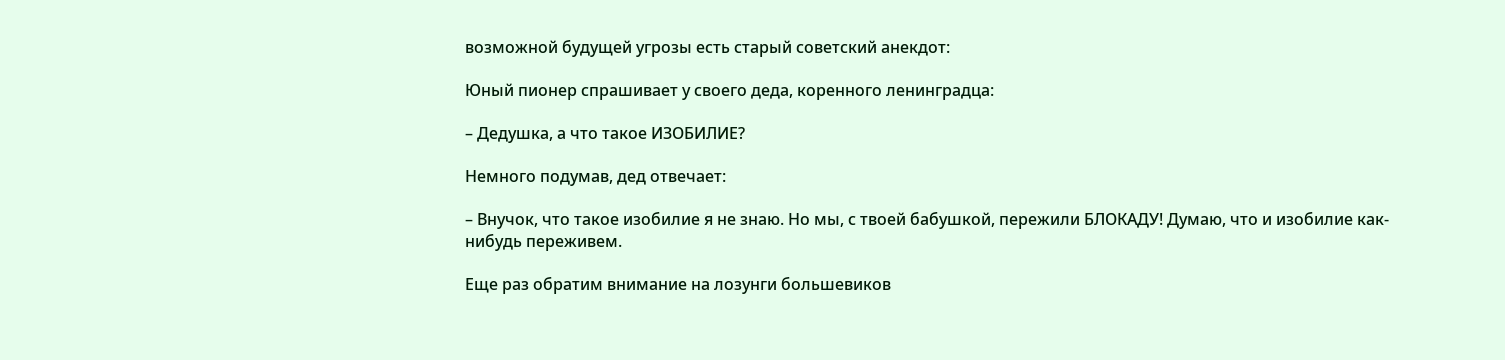возможной будущей угрозы есть старый советский анекдот:

Юный пионер спрашивает у своего деда, коренного ленинградца:

– Дедушка, а что такое ИЗОБИЛИЕ?

Немного подумав, дед отвечает:

– Внучок, что такое изобилие я не знаю. Но мы, с твоей бабушкой, пережили БЛОКАДУ! Думаю, что и изобилие как-нибудь переживем.

Еще раз обратим внимание на лозунги большевиков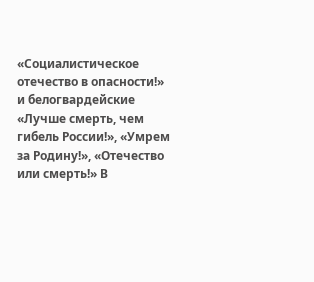«Социалистическое отечество в опасности!» и белогвардейские «Лучше смерть, чем гибель России!», «Умрем за Родину!», «Отечество или смерть!» В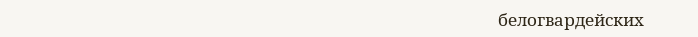белогвардейских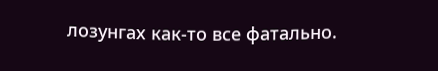лозунгах как-то все фатально.